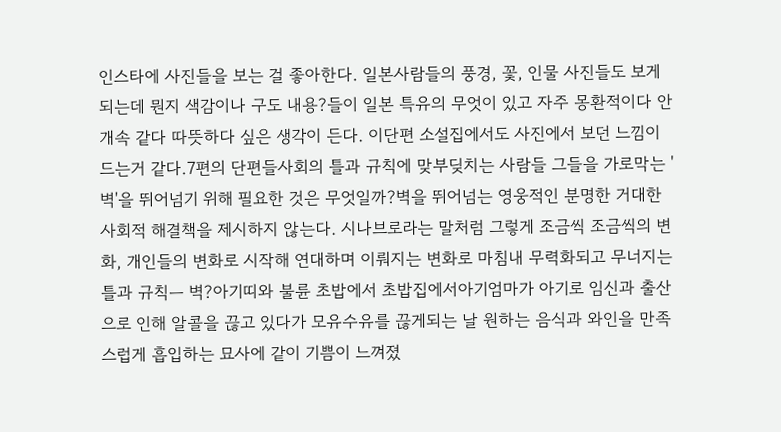인스타에 사진들을 보는 걸 좋아한다. 일본사람들의 풍경, 꽃, 인물 사진들도 보게 되는데 뭔지 색감이나 구도 내용?들이 일본 특유의 무엇이 있고 자주 몽환적이다 안개속 같다 따뜻하다 싶은 생각이 든다. 이단편 소설집에서도 사진에서 보던 느낌이 드는거 같다.7편의 단편들사회의 틀과 규칙에 맞부딪치는 사람들 그들을 가로막는 '벽'을 뛰어넘기 위해 필요한 것은 무엇일까?벽을 뛰어넘는 영웅적인 분명한 거대한 사회적 해결책을 제시하지 않는다. 시나브로라는 말처럼 그렇게 조금씩 조금씩의 변화, 개인들의 변화로 시작해 연대하며 이뤄지는 변화로 마침내 무력화되고 무너지는 틀과 규칙ㅡ 벽?아기띠와 불륜 초밥에서 초밥집에서아기엄마가 아기로 임신과 출산으로 인해 알콜을 끊고 있다가 모유수유를 끊게되는 날 원하는 음식과 와인을 만족스럽게 흡입하는 묘사에 같이 기쁨이 느껴졌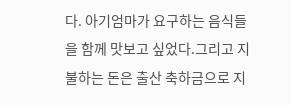다. 아기엄마가 요구하는 음식들을 함께 맛보고 싶었다.그리고 지불하는 돈은 출산 축하금으로 지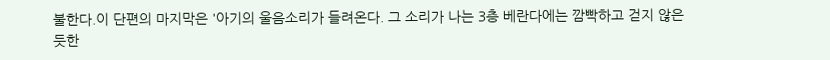불한다.이 단편의 마지막은 '아기의 울음소리가 들려온다. 그 소리가 나는 3층 베란다에는 깜빡하고 걷지 않은 듯한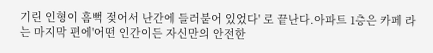기린 인형이 흠뻑 젖어서 난간에 들러붙어 있었다' 로 끝난다.아파트 1층은 카페 라는 마지막 편에'어떤 인간이든 자신만의 안전한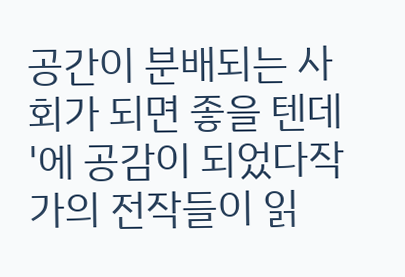공간이 분배되는 사회가 되면 좋을 텐데 '에 공감이 되었다작가의 전작들이 읽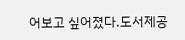어보고 싶어졌다.도서제공